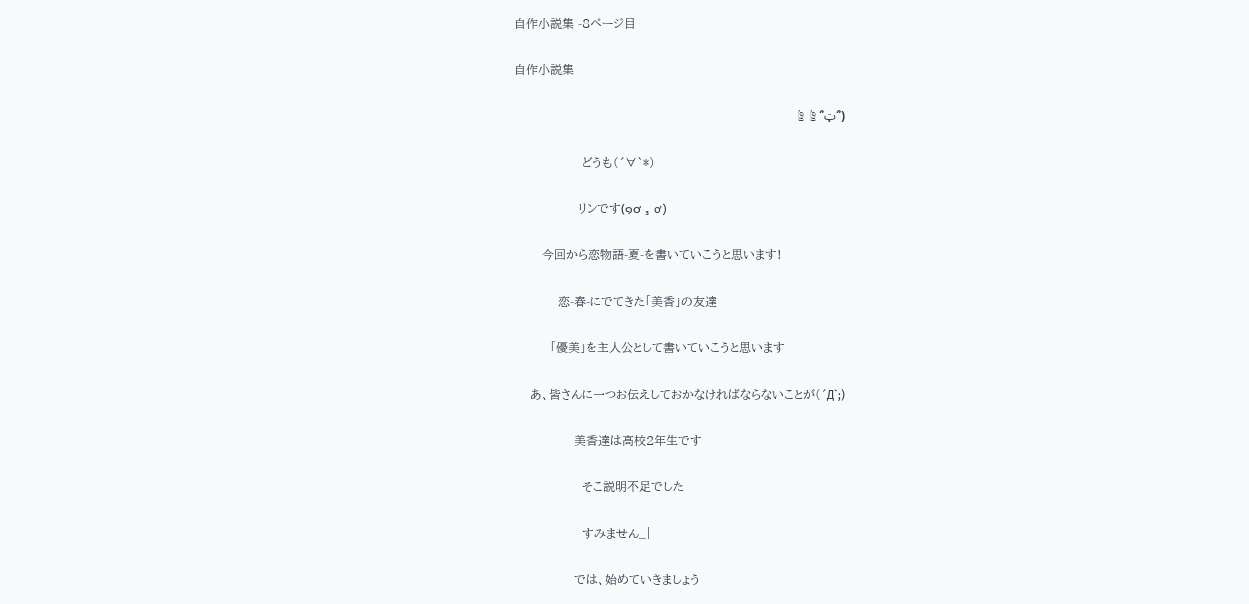自作小説集 -8ページ目

自作小説集

(՞ټ՞☝☝

                 どうも(´∀`*)

                リンです(๑ơ ₃ ơ)

       今回から恋物語-夏-を書いていこうと思います!

           恋-春-にでてきた「美香」の友達

         「優美」を主人公として書いていこうと思います

    あ、皆さんに一つお伝えしておかなければならないことが(´Д`;)

               美香達は高校2年生です

                 そこ説明不足でした

                 すみません_|

               では、始めていきましょう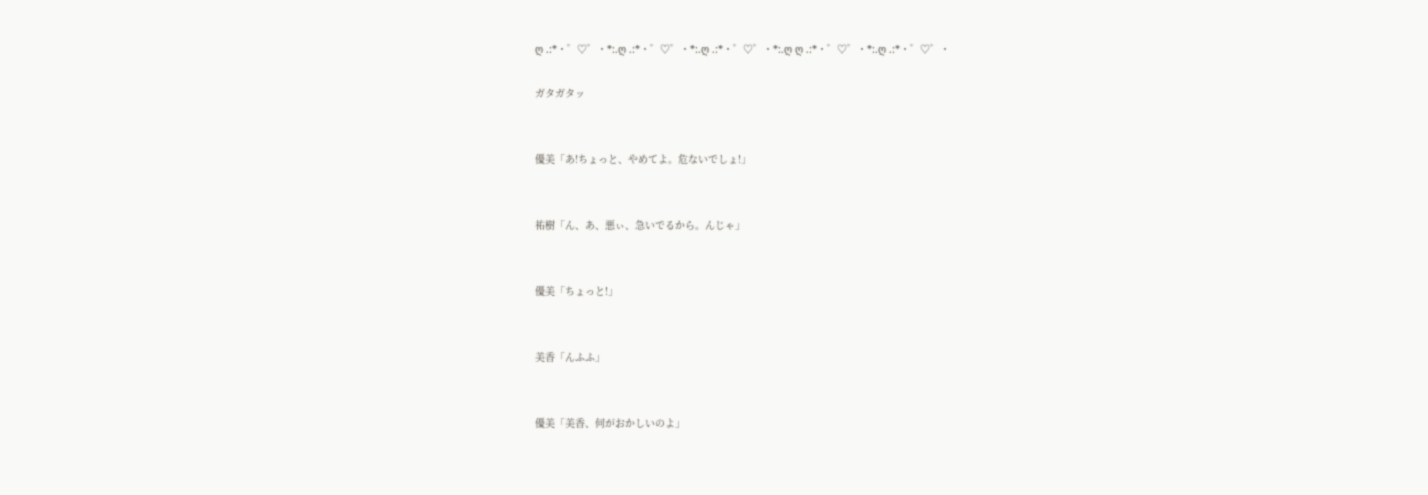ღ .:*・゜♡゜・*:.ღ .:*・゜♡゜・*:.ღ .:*・゜♡゜・*:.ღ ღ .:*・゜♡゜・*:.ღ .:*・゜♡゜・

ガタガタッ


優美「あ!ちょっと、やめてよ。危ないでしょ!」


祐樹「ん、あ、悪ぃ、急いでるから。んじゃ」


優美「ちょっと!」


美香「んふふ」


優美「美香、何がおかしいのよ」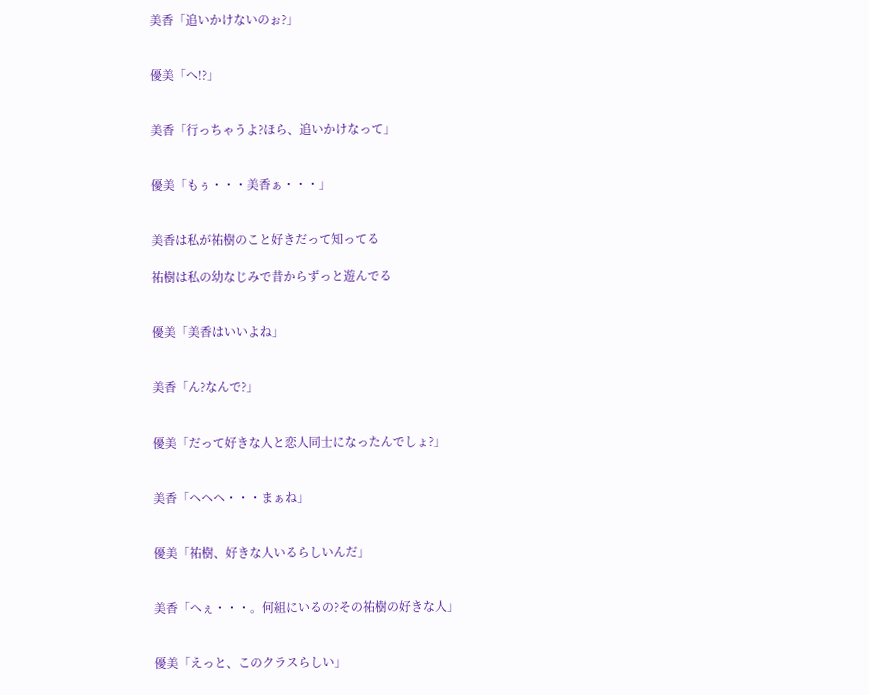美香「追いかけないのぉ?」


優美「へ!?」


美香「行っちゃうよ?ほら、追いかけなって」


優美「もぅ・・・美香ぁ・・・」


美香は私が祐樹のこと好きだって知ってる

祐樹は私の幼なじみで昔からずっと遊んでる


優美「美香はいいよね」


美香「ん?なんで?」


優美「だって好きな人と恋人同士になったんでしょ?」


美香「ヘヘヘ・・・まぁね」


優美「祐樹、好きな人いるらしいんだ」


美香「へぇ・・・。何組にいるの?その祐樹の好きな人」


優美「えっと、このクラスらしい」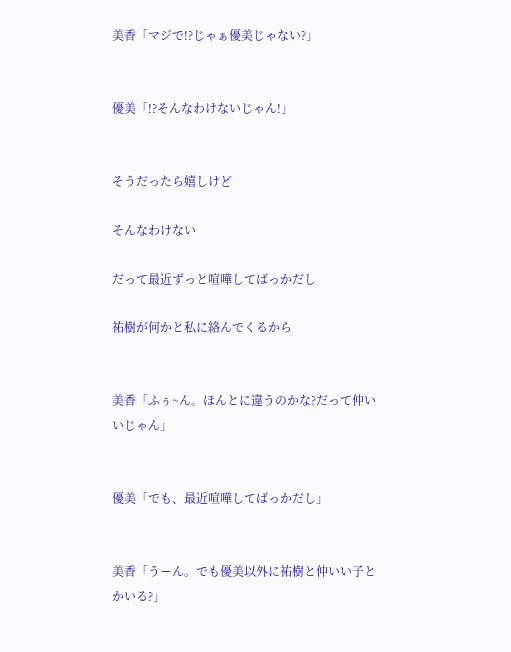美香「マジで!?じゃぁ優美じゃない?」


優美「!?そんなわけないじゃん!」


そうだったら嬉しけど

そんなわけない

だって最近ずっと喧嘩してばっかだし

祐樹が何かと私に絡んでくるから


美香「ふぅ~ん。ほんとに違うのかな?だって仲いいじゃん」


優美「でも、最近喧嘩してばっかだし」


美香「うーん。でも優美以外に祐樹と仲いい子とかいる?」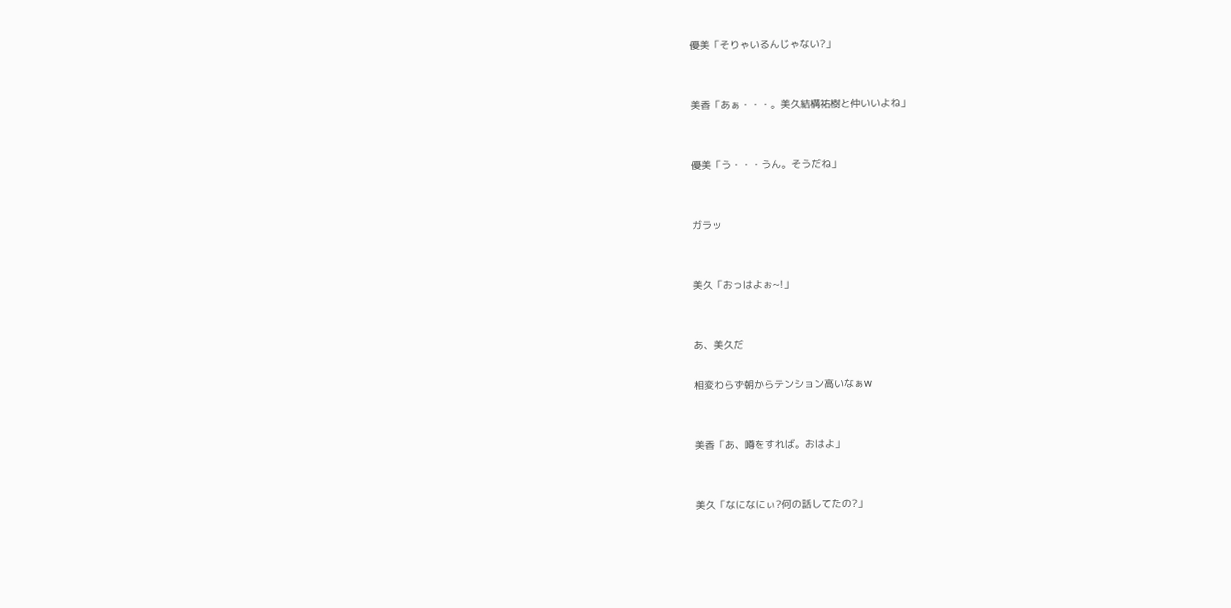優美「そりゃいるんじゃない?」


美香「あぁ・・・。美久結構祐樹と仲いいよね」


優美「う・・・うん。そうだね」


ガラッ


美久「おっはよぉ~!」


あ、美久だ

相変わらず朝からテンション高いなぁw


美香「あ、噂をすれば。おはよ」


美久「なになにぃ?何の話してたの?」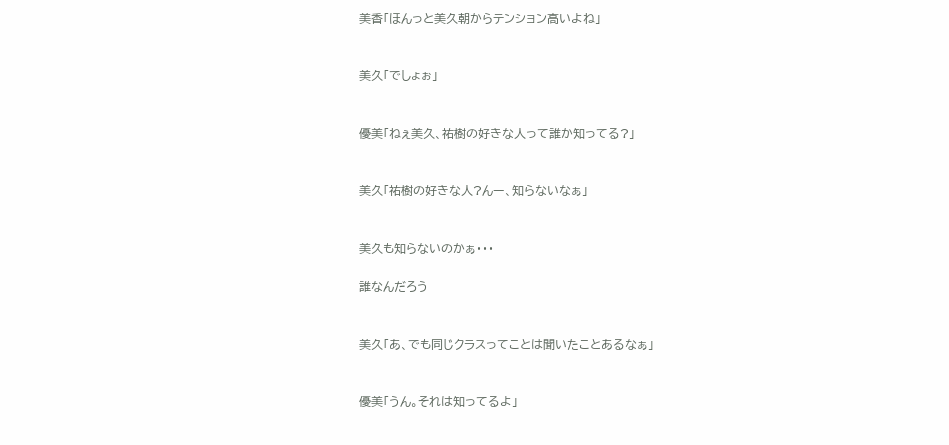美香「ほんっと美久朝からテンション高いよね」


美久「でしょぉ」


優美「ねぇ美久、祐樹の好きな人って誰か知ってる?」


美久「祐樹の好きな人?んー、知らないなぁ」


美久も知らないのかぁ・・・

誰なんだろう


美久「あ、でも同じクラスってことは聞いたことあるなぁ」


優美「うん。それは知ってるよ」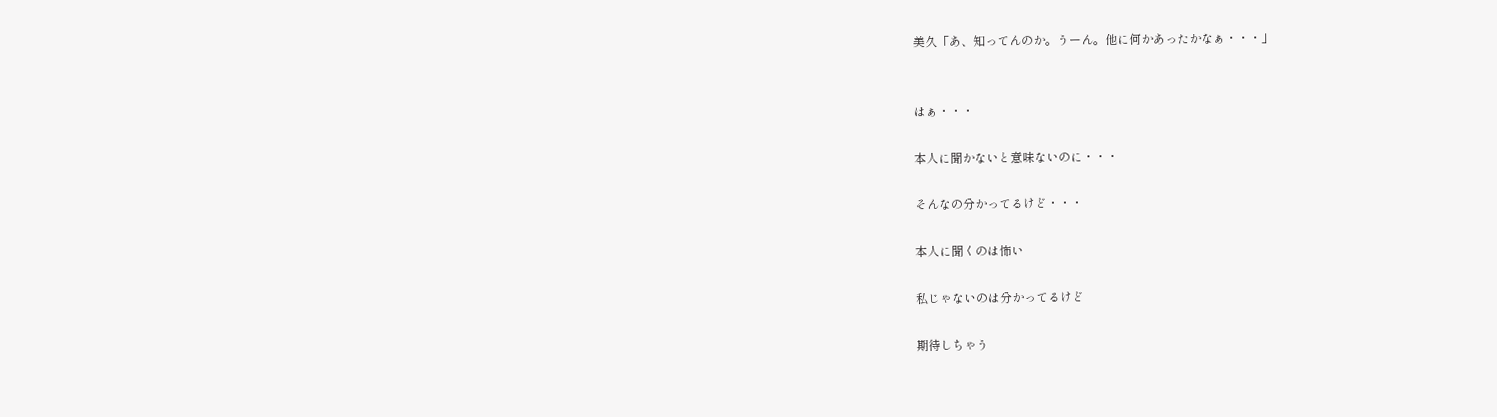美久「あ、知ってんのか。うーん。他に何かあったかなぁ・・・」


はぁ・・・

本人に聞かないと意味ないのに・・・

そんなの分かってるけど・・・

本人に聞くのは怖い

私じゃないのは分かってるけど

期待しちゃう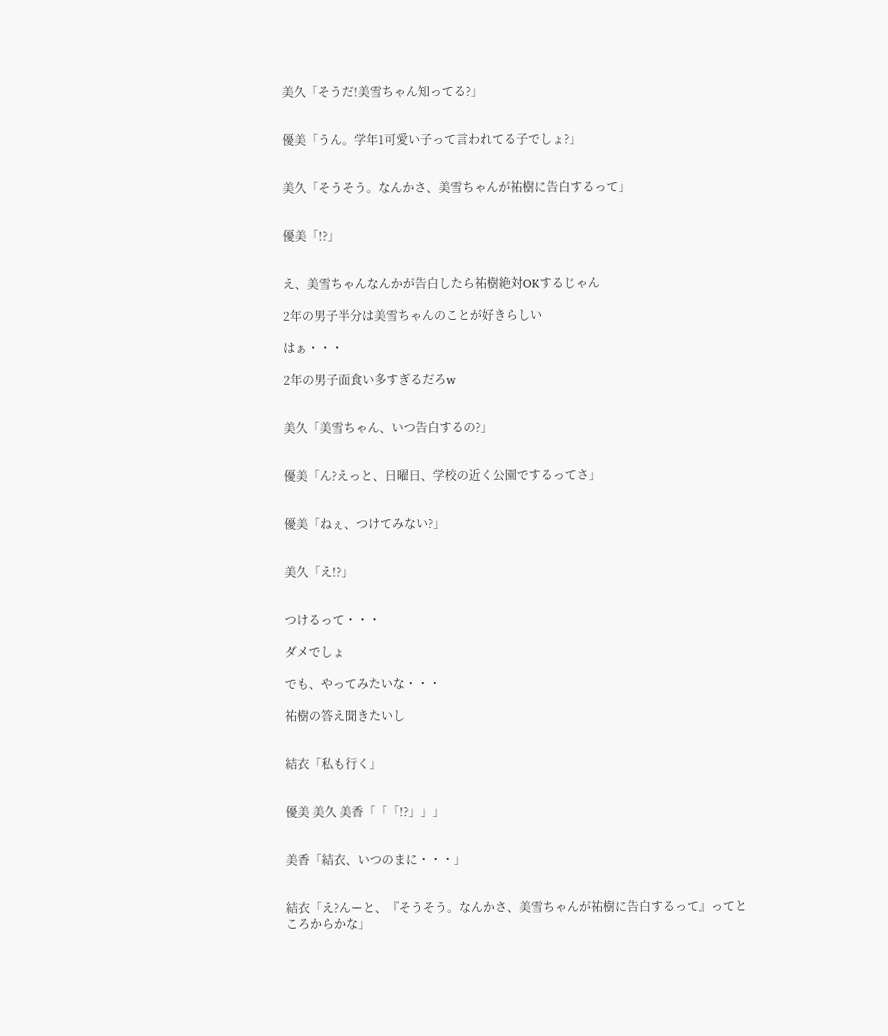美久「そうだ!美雪ちゃん知ってる?」


優美「うん。学年1可愛い子って言われてる子でしょ?」


美久「そうそう。なんかさ、美雪ちゃんが祐樹に告白するって」


優美「!?」


え、美雪ちゃんなんかが告白したら祐樹絶対OKするじゃん

2年の男子半分は美雪ちゃんのことが好きらしい

はぁ・・・

2年の男子面食い多すぎるだろw


美久「美雪ちゃん、いつ告白するの?」


優美「ん?えっと、日曜日、学校の近く公園でするってさ」


優美「ねぇ、つけてみない?」


美久「え!?」


つけるって・・・

ダメでしょ

でも、やってみたいな・・・

祐樹の答え聞きたいし


結衣「私も行く」


優美 美久 美香「「「!?」」」


美香「結衣、いつのまに・・・」


結衣「え?んーと、『そうそう。なんかさ、美雪ちゃんが祐樹に告白するって』ってところからかな」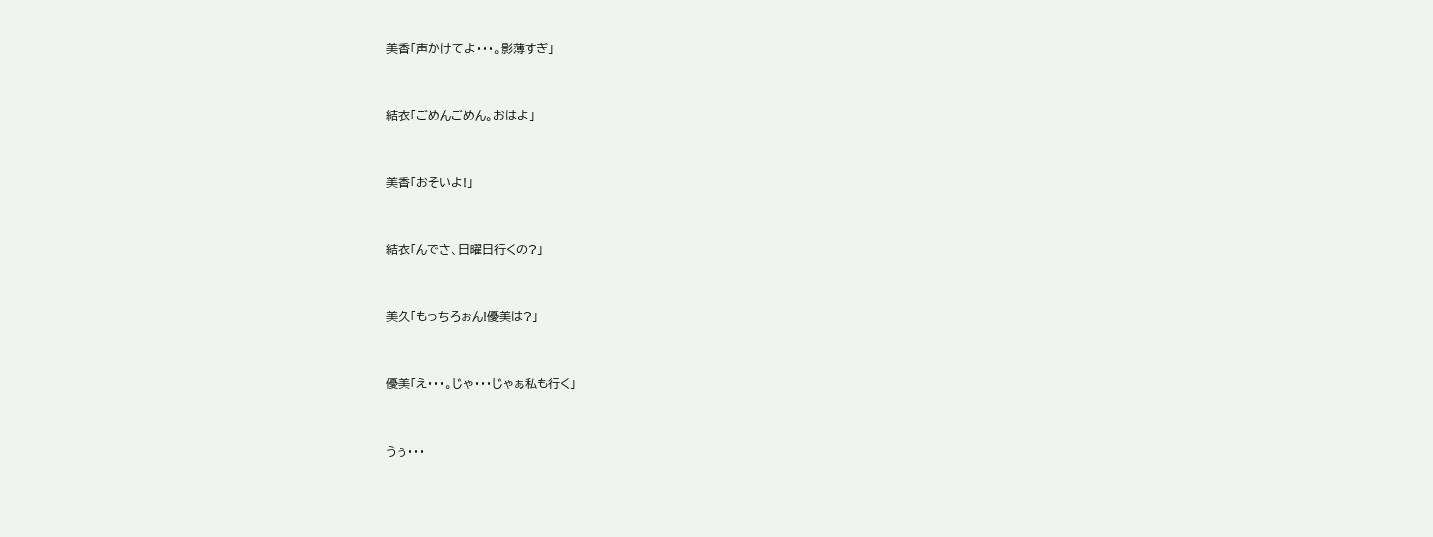美香「声かけてよ・・・。影薄すぎ」


結衣「ごめんごめん。おはよ」


美香「おそいよ!」


結衣「んでさ、日曜日行くの?」


美久「もっちろぉん!優美は?」


優美「え・・・。じゃ・・・じゃぁ私も行く」


うぅ・・・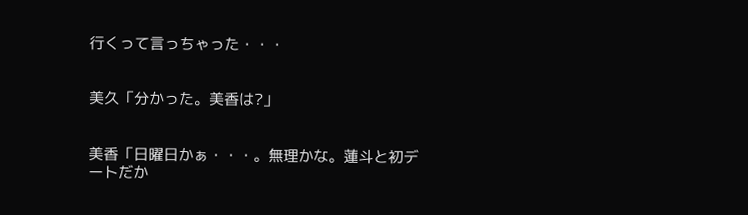行くって言っちゃった・・・


美久「分かった。美香は?」


美香「日曜日かぁ・・・。無理かな。蓮斗と初デートだか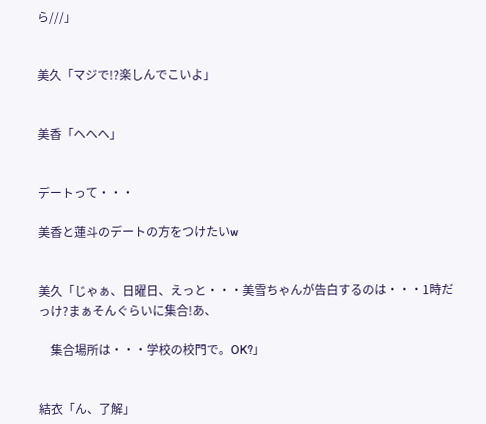ら///」


美久「マジで!?楽しんでこいよ」


美香「ヘヘヘ」


デートって・・・

美香と蓮斗のデートの方をつけたいw


美久「じゃぁ、日曜日、えっと・・・美雪ちゃんが告白するのは・・・1時だっけ?まぁそんぐらいに集合!あ、

    集合場所は・・・学校の校門で。OK?」


結衣「ん、了解」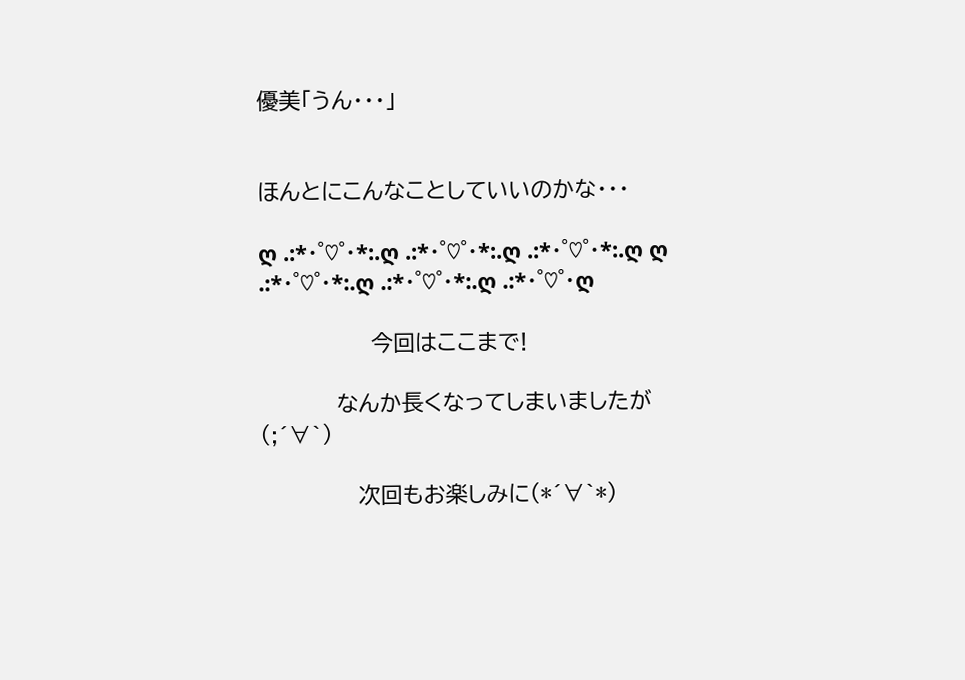優美「うん・・・」


ほんとにこんなことしていいのかな・・・

ღ .:*・゜♡゜・*:.ღ .:*・゜♡゜・*:.ღ .:*・゜♡゜・*:.ღ ღ .:*・゜♡゜・*:.ღ .:*・゜♡゜・*:.ღ .:*・゜♡゜・ღ

                今回はここまで!

           なんか長くなってしまいましたが(;´∀`)

              次回もお楽しみに(*´∀`*)